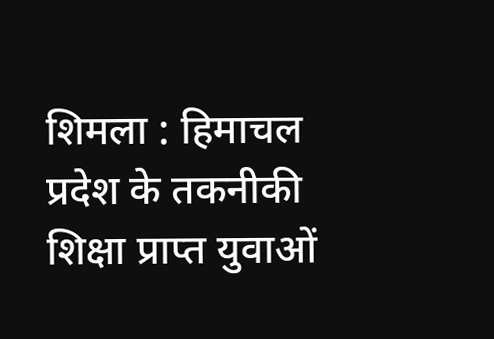शिमला : हिमाचल प्रदेश के तकनीकी शिक्षा प्राप्त युवाओं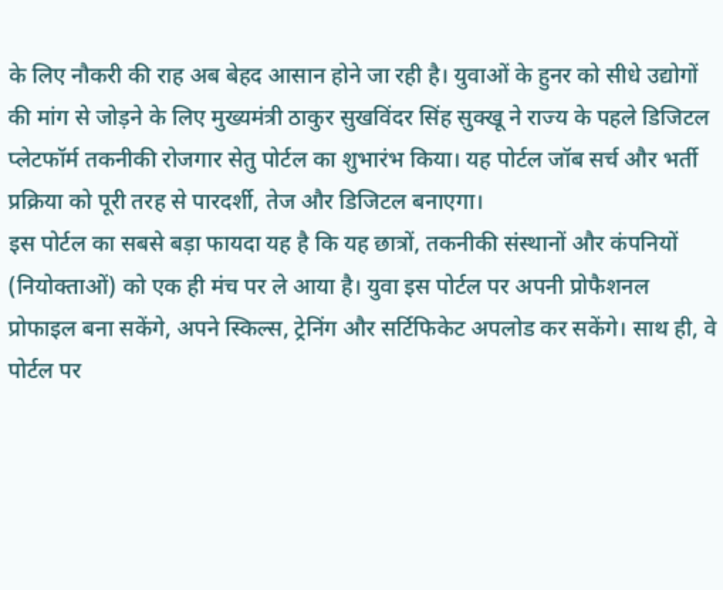के लिए नौकरी की राह अब बेहद आसान होने जा रही है। युवाओं के हुनर को सीधे उद्योगों की मांग से जोड़ने के लिए मुख्यमंत्री ठाकुर सुखविंदर सिंह सुक्खू ने राज्य के पहले डिजिटल प्लेटफॉर्म तकनीकी रोजगार सेतु पोर्टल का शुभारंभ किया। यह पोर्टल जॉब सर्च और भर्ती प्रक्रिया को पूरी तरह से पारदर्शी, तेज और डिजिटल बनाएगा।
इस पोर्टल का सबसे बड़ा फायदा यह है कि यह छात्रों, तकनीकी संस्थानों और कंपनियों (नियोक्ताओं) को एक ही मंच पर ले आया है। युवा इस पोर्टल पर अपनी प्रोफैशनल प्रोफाइल बना सकेंगे, अपने स्किल्स, ट्रेनिंग और सर्टिफिकेट अपलोड कर सकेंगे। साथ ही, वे पोर्टल पर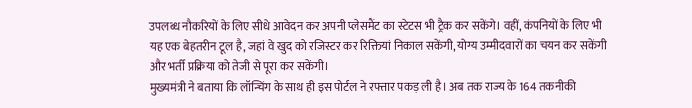उपलब्ध नौकरियों के लिए सीधे आवेदन कर अपनी प्लेसमैंट का स्टेटस भी ट्रैक कर सकेंगे। वहीं, कंपनियों के लिए भी यह एक बेहतरीन टूल है, जहां वे खुद को रजिस्टर कर रिक्तियां निकाल सकेंगी, योग्य उम्मीदवारों का चयन कर सकेंगी और भर्ती प्रक्रिया को तेजी से पूरा कर सकेंगी।
मुख्यमंत्री ने बताया कि लॉन्चिंग के साथ ही इस पोर्टल ने रफ्तार पकड़ ली है। अब तक राज्य के 164 तकनीकी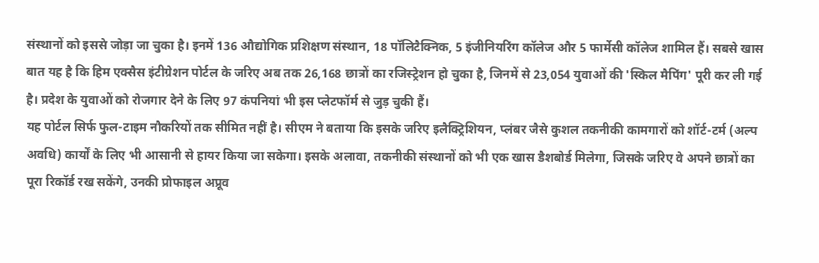संस्थानों को इससे जोड़ा जा चुका है। इनमें 136 औद्योगिक प्रशिक्षण संस्थान, 18 पॉलिटैक्निक, 5 इंजीनियरिंग कॉलेज और 5 फार्मेसी कॉलेज शामिल हैं। सबसे खास बात यह है कि हिम एक्सैस इंटीग्रेशन पोर्टल के जरिए अब तक 26,168 छात्रों का रजिस्ट्रेशन हो चुका है, जिनमें से 23,054 युवाओं की 'स्किल मैपिंग' पूरी कर ली गई है। प्रदेश के युवाओं को रोजगार देने के लिए 97 कंपनियां भी इस प्लेटफॉर्म से जुड़ चुकी हैं।
यह पोर्टल सिर्फ फुल-टाइम नौकरियों तक सीमित नहीं है। सीएम ने बताया कि इसके जरिए इलैक्ट्रिशियन, प्लंबर जैसे कुशल तकनीकी कामगारों को शॉर्ट-टर्म (अल्प अवधि) कार्यों के लिए भी आसानी से हायर किया जा सकेगा। इसके अलावा, तकनीकी संस्थानों को भी एक खास डैशबोर्ड मिलेगा, जिसके जरिए वे अपने छात्रों का पूरा रिकॉर्ड रख सकेंगे, उनकी प्रोफाइल अप्रूव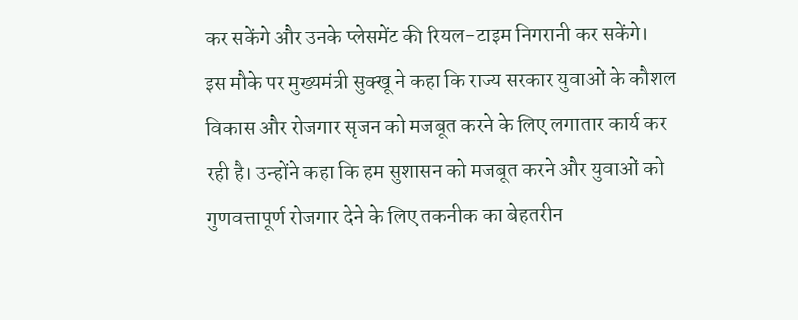कर सकेंगे और उनके प्लेसमेंट की रियल-टाइम निगरानी कर सकेंगे।
इस मौके पर मुख्यमंत्री सुक्खू ने कहा कि राज्य सरकार युवाओं के कौशल विकास और रोजगार सृजन को मजबूत करने के लिए लगातार कार्य कर रही है। उन्होंने कहा कि हम सुशासन को मजबूत करने और युवाओं को गुणवत्तापूर्ण रोजगार देने के लिए तकनीक का बेहतरीन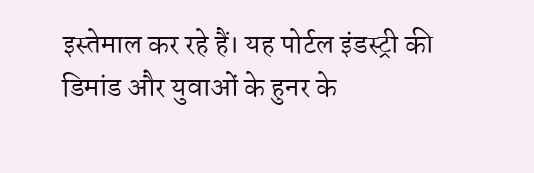इस्तेमाल कर रहे हैं। यह पोर्टल इंडस्ट्री की डिमांड और युवाओं के हुनर के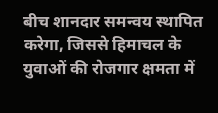बीच शानदार समन्वय स्थापित करेगा, जिससे हिमाचल के युवाओं की रोजगार क्षमता में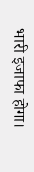भारी इजाफा होगा।